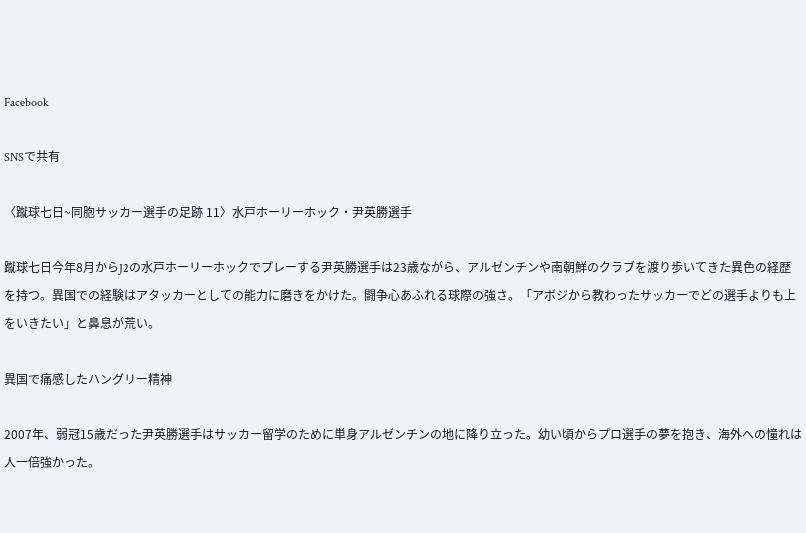Facebook

SNSで共有

〈蹴球七日~同胞サッカー選手の足跡 11〉水戸ホーリーホック・尹英勝選手

蹴球七日今年8月からJ2の水戸ホーリーホックでプレーする尹英勝選手は23歳ながら、アルゼンチンや南朝鮮のクラブを渡り歩いてきた異色の経歴を持つ。異国での経験はアタッカーとしての能力に磨きをかけた。闘争心あふれる球際の強さ。「アボジから教わったサッカーでどの選手よりも上をいきたい」と鼻息が荒い。

異国で痛感したハングリー精神

2007年、弱冠15歳だった尹英勝選手はサッカー留学のために単身アルゼンチンの地に降り立った。幼い頃からプロ選手の夢を抱き、海外への憧れは人一倍強かった。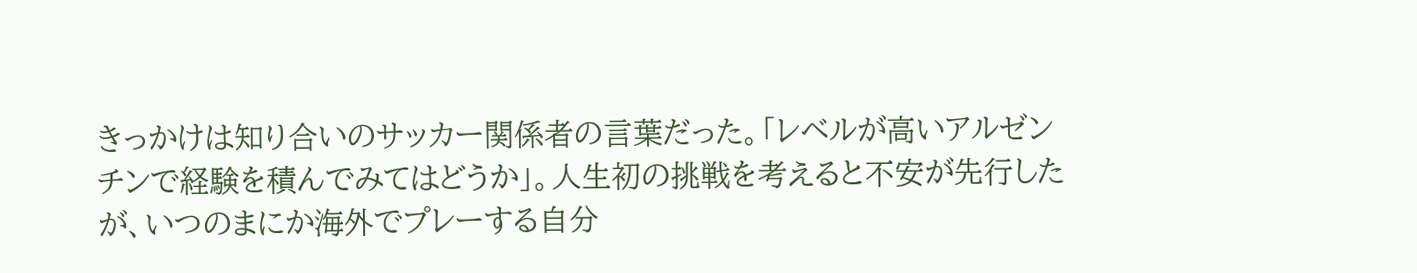きっかけは知り合いのサッカー関係者の言葉だった。「レベルが高いアルゼンチンで経験を積んでみてはどうか」。人生初の挑戦を考えると不安が先行したが、いつのまにか海外でプレーする自分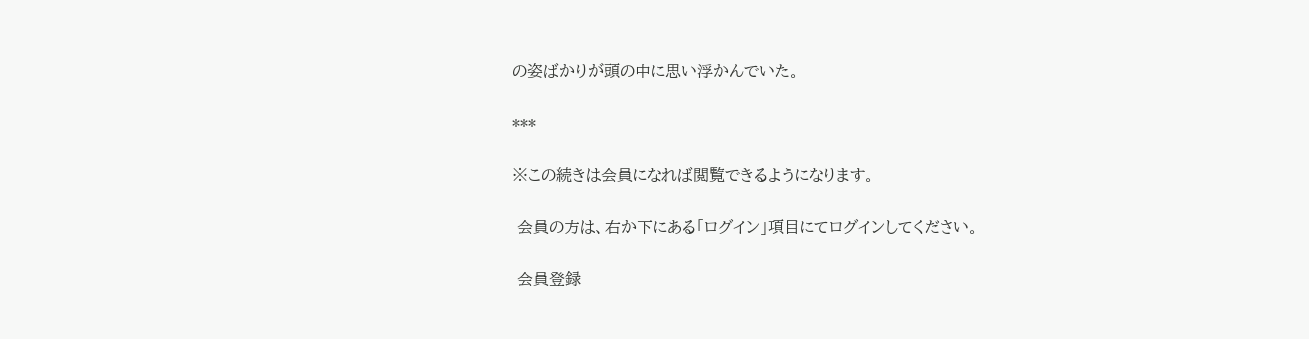の姿ばかりが頭の中に思い浮かんでいた。

***

※この続きは会員になれば閲覧できるようになります。

 会員の方は、右か下にある「ログイン」項目にてログインしてください。

 会員登録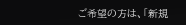ご希望の方は、「新規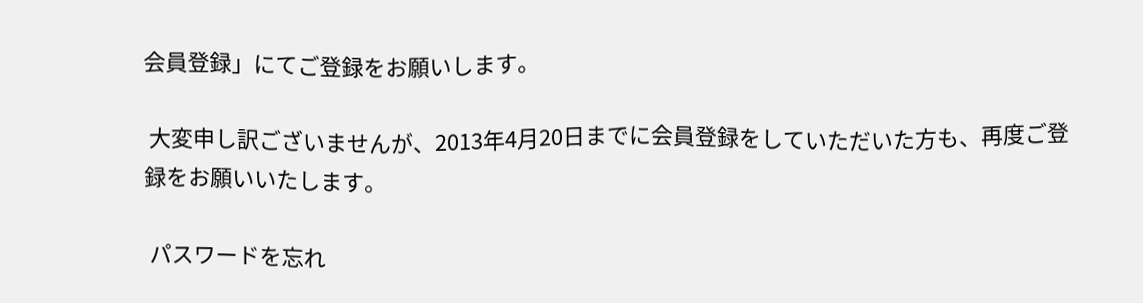会員登録」にてご登録をお願いします。

 大変申し訳ございませんが、2013年4月20日までに会員登録をしていただいた方も、再度ご登録をお願いいたします。

 パスワードを忘れ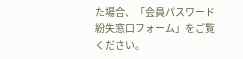た場合、「会員パスワード紛失窓口フォーム」をご覧ください。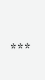***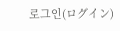로그인(ログイン)